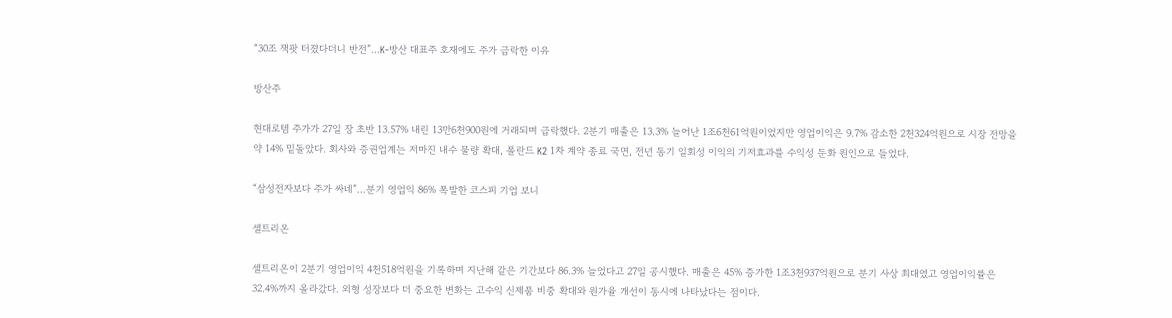“30조 잭팟 터졌다더니 반전”…K-방산 대표주 호재에도 주가 급락한 이유

방산주

현대로템 주가가 27일 장 초반 13.57% 내린 13만6천900원에 거래되며 급락했다. 2분기 매출은 13.3% 늘어난 1조6천61억원이었지만 영업이익은 9.7% 감소한 2천324억원으로 시장 전망을 약 14% 밑돌았다. 회사와 증권업계는 저마진 내수 물량 확대, 폴란드 K2 1차 계약 종료 국면, 전년 동기 일회성 이익의 기저효과를 수익성 둔화 원인으로 들었다.

“삼성전자보다 주가 싸네”…분기 영업익 86% 폭발한 코스피 기업 보니

셀트리온

셀트리온이 2분기 영업이익 4천518억원을 기록하며 지난해 같은 기간보다 86.3% 늘었다고 27일 공시했다. 매출은 45% 증가한 1조3천937억원으로 분기 사상 최대였고 영업이익률은 32.4%까지 올라갔다. 외형 성장보다 더 중요한 변화는 고수익 신제품 비중 확대와 원가율 개선이 동시에 나타났다는 점이다.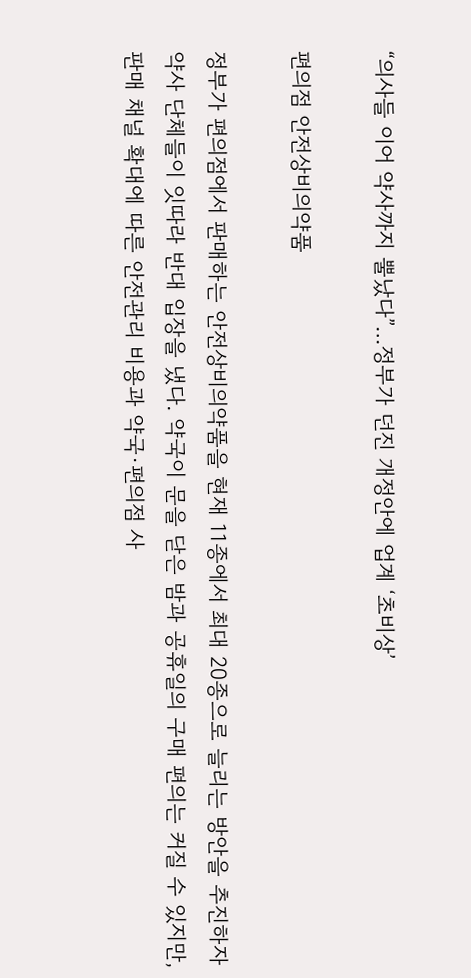“의사들 이어 약사까지 뿔났다”…정부가 던진 개정안에 업계 ‘초비상’

편의점 안전상비의약품

정부가 편의점에서 판매하는 안전상비의약품을 현재 11종에서 최대 20종으로 늘리는 방안을 추진하자 약사 단체들이 잇따라 반대 입장을 냈다. 약국이 문을 닫은 밤과 공휴일의 구매 편의는 커질 수 있지만, 판매 채널 확대에 따른 안전관리 비용과 약국·편의점 사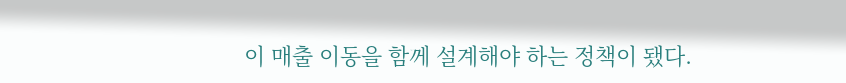이 매출 이동을 함께 설계해야 하는 정책이 됐다.